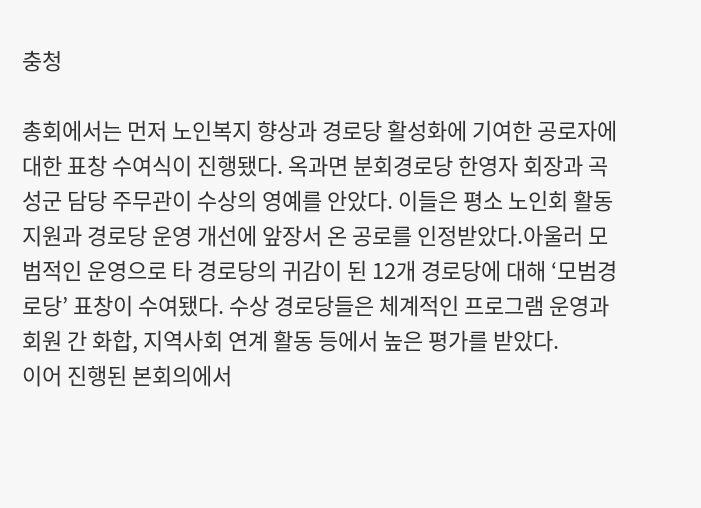충청

총회에서는 먼저 노인복지 향상과 경로당 활성화에 기여한 공로자에 대한 표창 수여식이 진행됐다. 옥과면 분회경로당 한영자 회장과 곡성군 담당 주무관이 수상의 영예를 안았다. 이들은 평소 노인회 활동 지원과 경로당 운영 개선에 앞장서 온 공로를 인정받았다.아울러 모범적인 운영으로 타 경로당의 귀감이 된 12개 경로당에 대해 ‘모범경로당’ 표창이 수여됐다. 수상 경로당들은 체계적인 프로그램 운영과 회원 간 화합, 지역사회 연계 활동 등에서 높은 평가를 받았다.
이어 진행된 본회의에서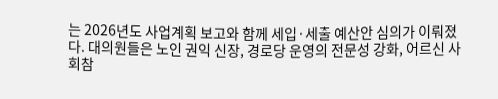는 2026년도 사업계획 보고와 함께 세입·세출 예산안 심의가 이뤄졌다. 대의원들은 노인 권익 신장, 경로당 운영의 전문성 강화, 어르신 사회참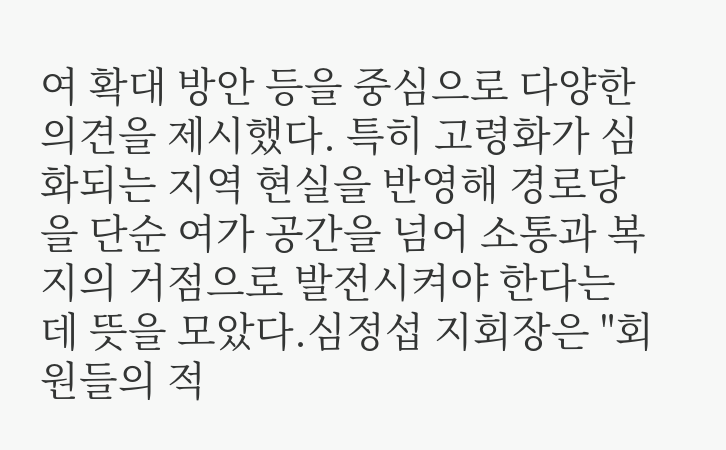여 확대 방안 등을 중심으로 다양한 의견을 제시했다. 특히 고령화가 심화되는 지역 현실을 반영해 경로당을 단순 여가 공간을 넘어 소통과 복지의 거점으로 발전시켜야 한다는 데 뜻을 모았다.심정섭 지회장은 "회원들의 적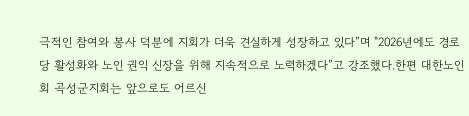극적인 참여와 봉사 덕분에 지회가 더욱 견실하게 성장하고 있다”며 "2026년에도 경로당 활성화와 노인 권익 신장을 위해 지속적으로 노력하겠다”고 강조했다.한편 대한노인회 곡성군지회는 앞으로도 어르신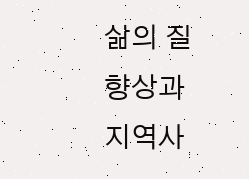삶의 질 향상과 지역사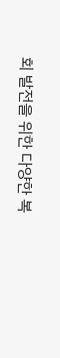회 발전을 위한 다양한 복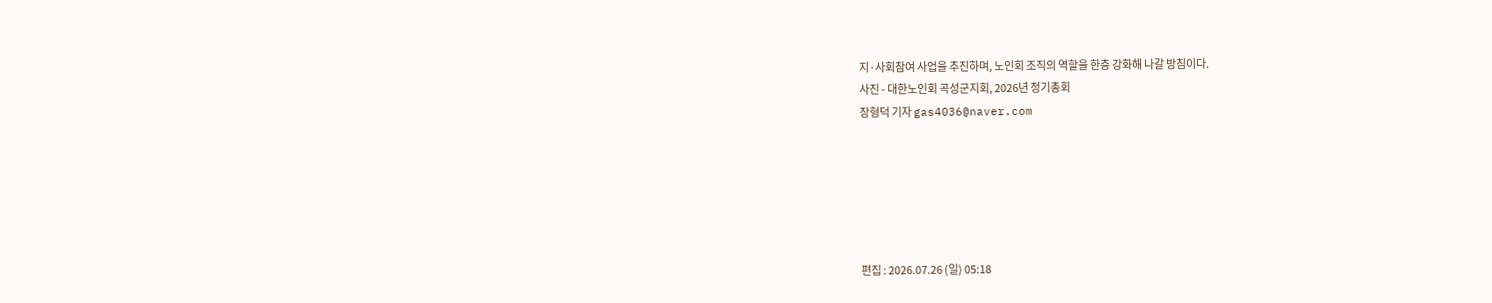지·사회참여 사업을 추진하며, 노인회 조직의 역할을 한층 강화해 나갈 방침이다.
사진 - 대한노인회 곡성군지회, 2026년 정기총회
장형덕 기자 gas4036@naver.com






편집 : 2026.07.26 (일) 05:18